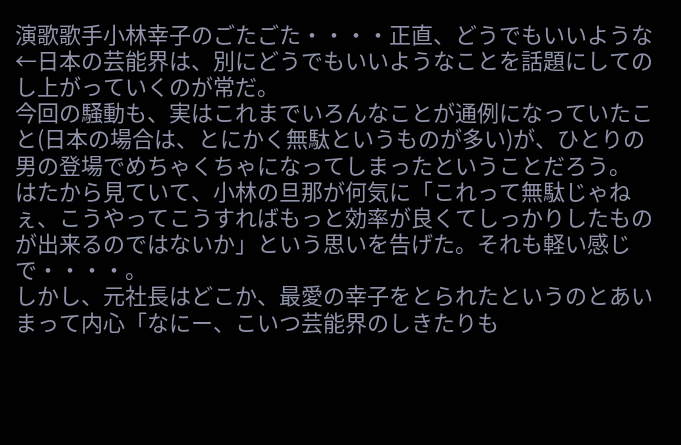演歌歌手小林幸子のごたごた・・・・正直、どうでもいいような←日本の芸能界は、別にどうでもいいようなことを話題にしてのし上がっていくのが常だ。
今回の騒動も、実はこれまでいろんなことが通例になっていたこと(日本の場合は、とにかく無駄というものが多い)が、ひとりの男の登場でめちゃくちゃになってしまったということだろう。
はたから見ていて、小林の旦那が何気に「これって無駄じゃねぇ、こうやってこうすればもっと効率が良くてしっかりしたものが出来るのではないか」という思いを告げた。それも軽い感じで・・・・。
しかし、元社長はどこか、最愛の幸子をとられたというのとあいまって内心「なにー、こいつ芸能界のしきたりも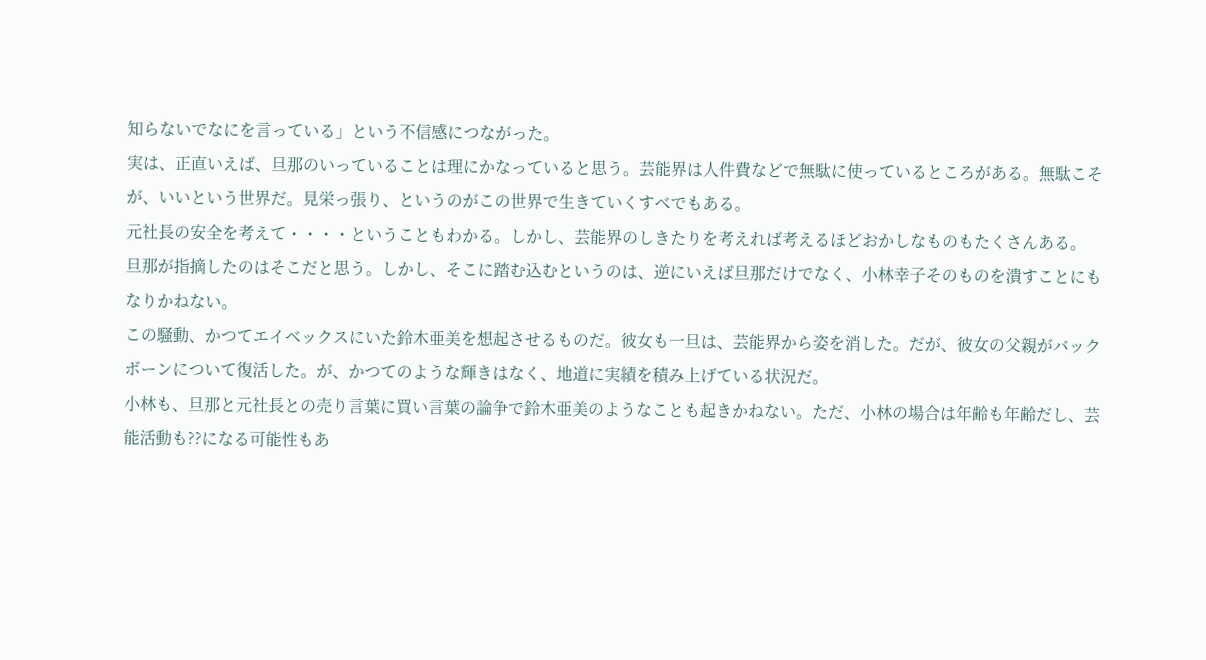知らないでなにを言っている」という不信感につながった。
実は、正直いえば、旦那のいっていることは理にかなっていると思う。芸能界は人件費などで無駄に使っているところがある。無駄こそが、いいという世界だ。見栄っ張り、というのがこの世界で生きていくすべでもある。
元社長の安全を考えて・・・・ということもわかる。しかし、芸能界のしきたりを考えれば考えるほどおかしなものもたくさんある。
旦那が指摘したのはそこだと思う。しかし、そこに踏む込むというのは、逆にいえば旦那だけでなく、小林幸子そのものを潰すことにもなりかねない。
この騒動、かつてエイベックスにいた鈴木亜美を想起させるものだ。彼女も一旦は、芸能界から姿を消した。だが、彼女の父親がバックボーンについて復活した。が、かつてのような輝きはなく、地道に実績を積み上げている状況だ。
小林も、旦那と元社長との売り言葉に買い言葉の論争で鈴木亜美のようなことも起きかねない。ただ、小林の場合は年齢も年齢だし、芸能活動も??になる可能性もあ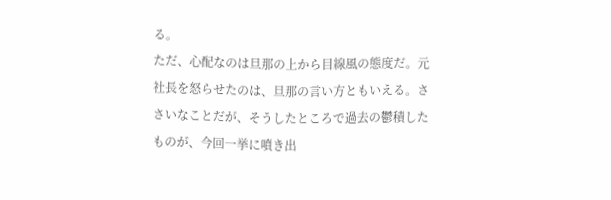る。
ただ、心配なのは旦那の上から目線風の態度だ。元社長を怒らせたのは、旦那の言い方ともいえる。ささいなことだが、そうしたところで過去の鬱積したものが、今回一挙に噴き出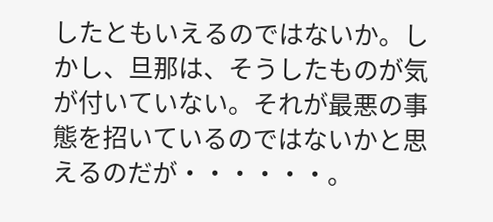したともいえるのではないか。しかし、旦那は、そうしたものが気が付いていない。それが最悪の事態を招いているのではないかと思えるのだが・・・・・・。